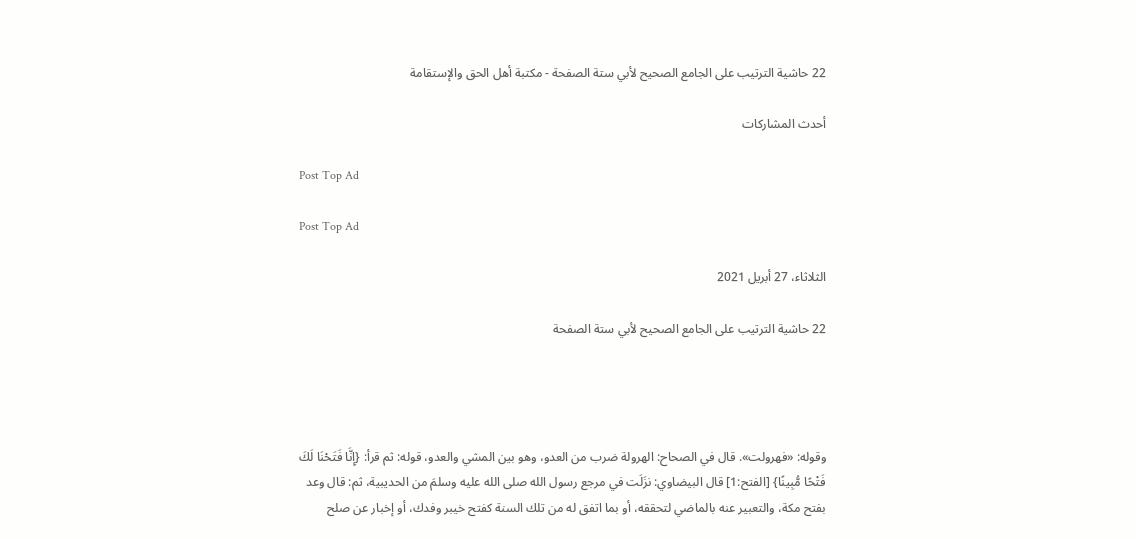22 حاشية الترتيب على الجامع الصحيح لأبي ستة الصفحة - مكتبة أهل الحق والإستقامة

أحدث المشاركات

Post Top Ad

Post Top Ad

الثلاثاء، 27 أبريل 2021

22 حاشية الترتيب على الجامع الصحيح لأبي ستة الصفحة




وقوله: «فهرولت». قال في الصحاح: الهرولة ضرب من العدو، وهو بين المشي والعدو، قوله: ثم قرأ: {إِنَّا فَتَحْنَا لَكَ فَتْحًا مُّبِينًا} [الفتح:1] قال البيضاوي: نزَلَت في مرجع رسول الله صلى الله عليه وسلمَ من الحديبية، ثم: قال وعد بفتح مكة، والتعبير عنه بالماضي لتحققه، أو بما اتفق له من تلك السنة كفتح خيبر وفدك، أو إخبار عن صلح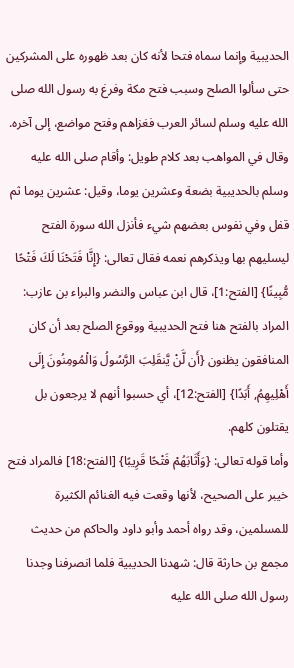الحديبية وإنما سماه فتحا لأنه كان بعد ظهوره على المشركين حتى سألوا الصلح وسبب فتح مكة وفرغ به رسول الله صلى الله عليه وسلم لسائر العرب فغزاهم وفتح مواضع، إلى آخره.
وقال في المواهب بعد كلام طويل: وأقام صلى الله عليه وسلم بالحديبية بضعة وعشرين يوما، وقيل: عشرين يوما ثم قفل وفي نفوس بعضهم شيء فأنزل الله سورة الفتح ليسليهم بها ويذكرهم نعمه فقال تعالى: {إِنَّا فَتَحْنَا لَكَ فَتْحًا مُّبِينًا} [الفتح:1]، قال ابن عباس والنضر والبراء بن عازب: المراد بالفتح هنا فتح الحديبية ووقوع الصلح بعد أن كان المنافقون يظنون {أَن لَّنْ يَّنقَلِبَ الرَّسُولُ وَالْمُومِنُونَ إِلَى أَهْلِيهِمُ, أَبَدًا} [الفتح:12]، أي حسبوا أنهم لا يرجعون بل يقتلون كلهم.
وأما قوله تعالى: {وَأَثَابَهُمْ فَتْحًا قَرِيبًا} [الفتح:18] فالمراد فتح خيبر على الصحيح، لأنها وقعت فيه الغنائم الكثيرة للمسلمين، وقد رواه أحمد وأبو داود والحاكم من حديث مجمع بن حارثة قال: شهدنا الحديبية فلما انصرفنا وجدنا رسول الله صلى الله عليه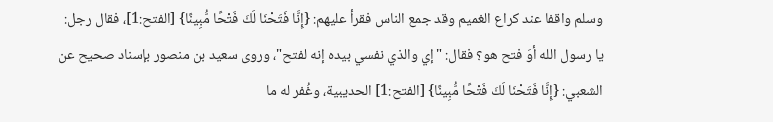وسلم واقفا عند كراع الغميم وقد جمع الناس فقرأ عليهم: {إِنَّا فَتَحْنَا لَكَ فَتْحًا مُّبِينًا} [الفتح:1]، فقال رجل: يا رسول الله أوَ فتح هو؟ فقال: "إي والذي نفسي بيده إنه لفتح"، وروى سعيد بن منصور بإسناد صحيح عن الشعبي: {إِنَّا فَتَحْنَا لَكَ فَتْحًا مُّبِينًا} [الفتح:1] الحديبية، وغُفر له ما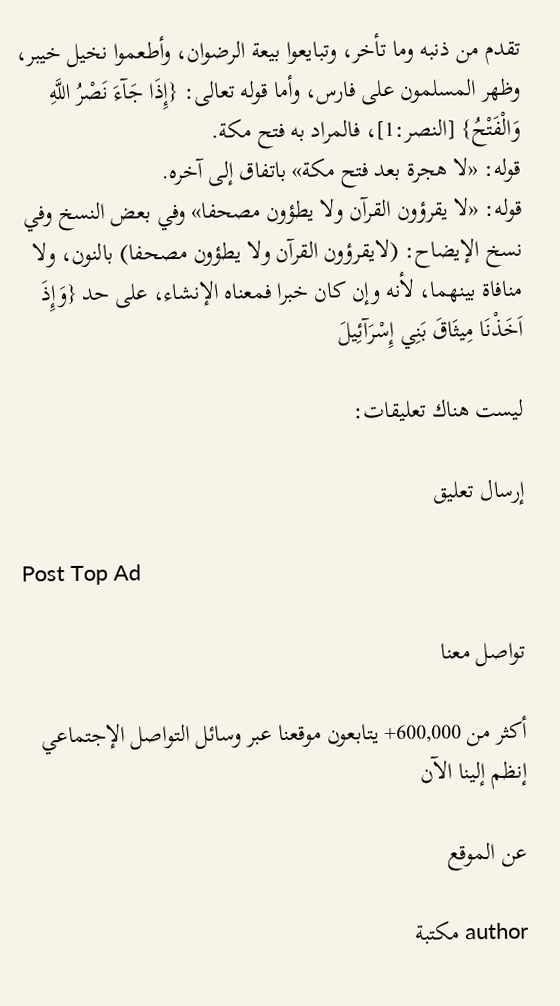تقدم من ذنبه وما تأخر، وتبايعوا بيعة الرضوان، وأطعموا نخيل خيبر، وظهر المسلمون على فارس، وأما قوله تعالى: {إِذَا جَآءَ نَصْرُ اللَّهِ وَالْفَتْحُ} [النصر:1]، فالمراد به فتح مكة.
قوله: «لا هجرة بعد فتح مكة» باتفاق إلى آخره.
قوله: «لا يقرؤون القرآن ولا يطؤون مصحفا» وفي بعض النسخ وفي نسخ الإيضاح: (لايقرؤون القرآن ولا يطؤون مصحفا) بالنون، ولا منافاة بينهما، لأنه وإن كان خبرا فمعناه الإنشاء، على حد {وَإِذَ اَخَذْنَا مِيثَاقَ بَنِي إِسْرَآئِيلَ

ليست هناك تعليقات:

إرسال تعليق

Post Top Ad

تواصل معنا

أكثر من 600,000+ يتابعون موقعنا عبر وسائل التواصل الإجتماعي إنظم إلينا الآن

عن الموقع

author مكتبة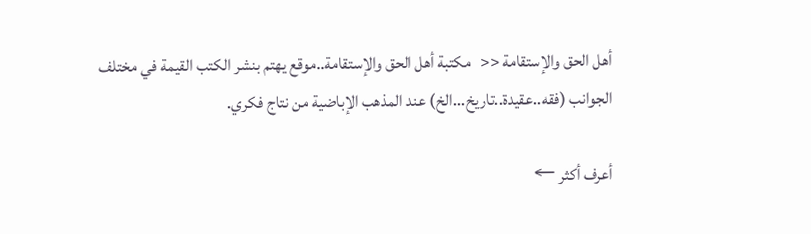أهل الحق والإستقامة <<   مكتبة أهل الحق والإستقامة..موقع يهتم بنشر الكتب القيمة في مختلف الجوانب (فقه..عقيدة..تاريخ...الخ) عند المذهب الإباضية من نتاج فكري.

أعرف أكثر ←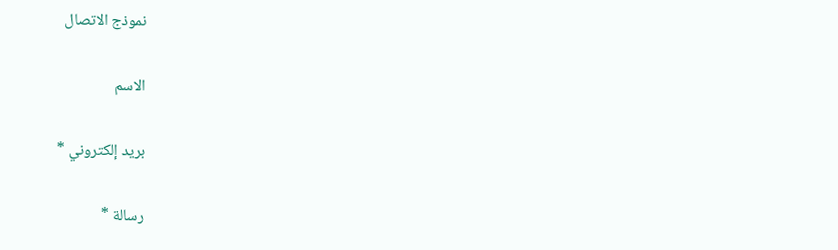نموذج الاتصال

الاسم

بريد إلكتروني *

رسالة *